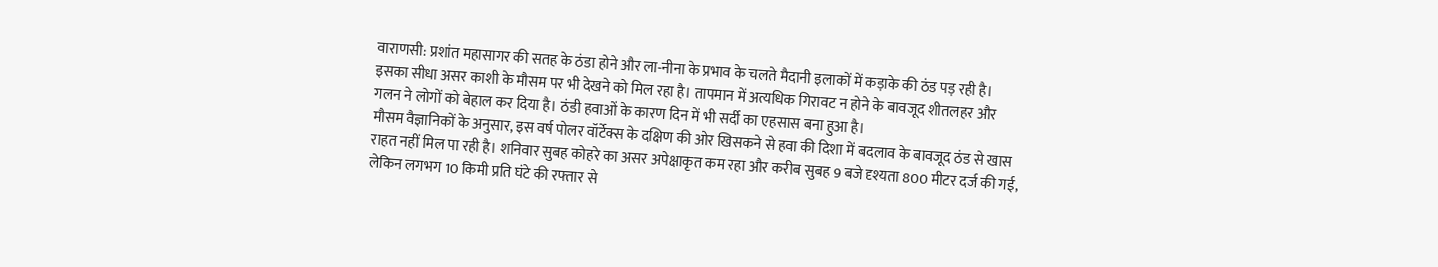वाराणसी: प्रशांत महासागर की सतह के ठंडा होने और ला-नीना के प्रभाव के चलते मैदानी इलाकों में कड़ाके की ठंड पड़ रही है। इसका सीधा असर काशी के मौसम पर भी देखने को मिल रहा है। तापमान में अत्यधिक गिरावट न होने के बावजूद शीतलहर और गलन ने लोगों को बेहाल कर दिया है। ठंडी हवाओं के कारण दिन में भी सर्दी का एहसास बना हुआ है।
मौसम वैज्ञानिकों के अनुसार, इस वर्ष पोलर वॉर्टेक्स के दक्षिण की ओर खिसकने से हवा की दिशा में बदलाव के बावजूद ठंड से खास राहत नहीं मिल पा रही है। शनिवार सुबह कोहरे का असर अपेक्षाकृत कम रहा और करीब सुबह 9 बजे दृश्यता 800 मीटर दर्ज की गई, लेकिन लगभग 10 किमी प्रति घंटे की रफ्तार से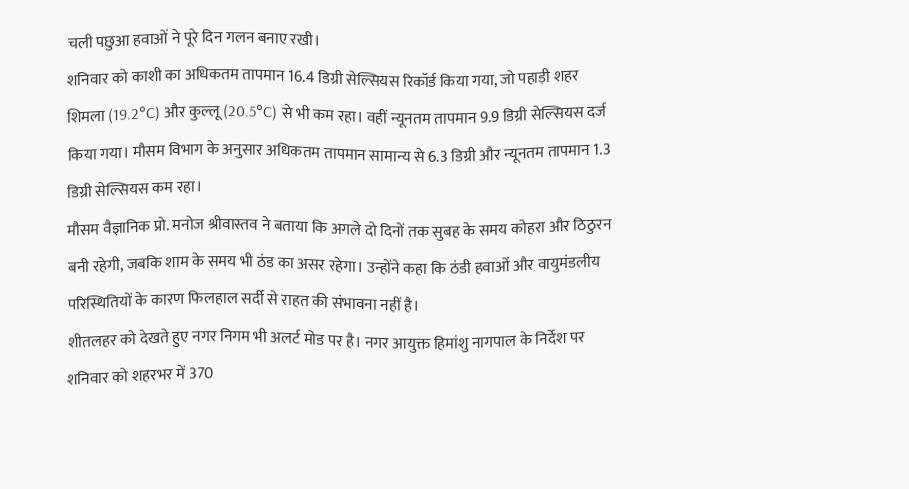चली पछुआ हवाओं ने पूरे दिन गलन बनाए रखी।
शनिवार को काशी का अधिकतम तापमान 16.4 डिग्री सेल्सियस रिकॉर्ड किया गया, जो पहाड़ी शहर शिमला (19.2°C) और कुल्लू (20.5°C) से भी कम रहा। वहीं न्यूनतम तापमान 9.9 डिग्री सेल्सियस दर्ज किया गया। मौसम विभाग के अनुसार अधिकतम तापमान सामान्य से 6.3 डिग्री और न्यूनतम तापमान 1.3 डिग्री सेल्सियस कम रहा।
मौसम वैज्ञानिक प्रो. मनोज श्रीवास्तव ने बताया कि अगले दो दिनों तक सुबह के समय कोहरा और ठिठुरन बनी रहेगी, जबकि शाम के समय भी ठंड का असर रहेगा। उन्होंने कहा कि ठंडी हवाओं और वायुमंडलीय परिस्थितियों के कारण फिलहाल सर्दी से राहत की संभावना नहीं है।
शीतलहर को देखते हुए नगर निगम भी अलर्ट मोड पर है। नगर आयुक्त हिमांशु नागपाल के निर्देश पर शनिवार को शहरभर में 370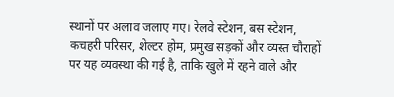स्थानों पर अलाव जलाए गए। रेलवे स्टेशन, बस स्टेशन, कचहरी परिसर, शेल्टर होम, प्रमुख सड़कों और व्यस्त चौराहों पर यह व्यवस्था की गई है, ताकि खुले में रहने वाले और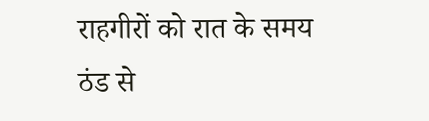राहगीरों को रात के समय ठंड से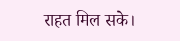राहत मिल सके।